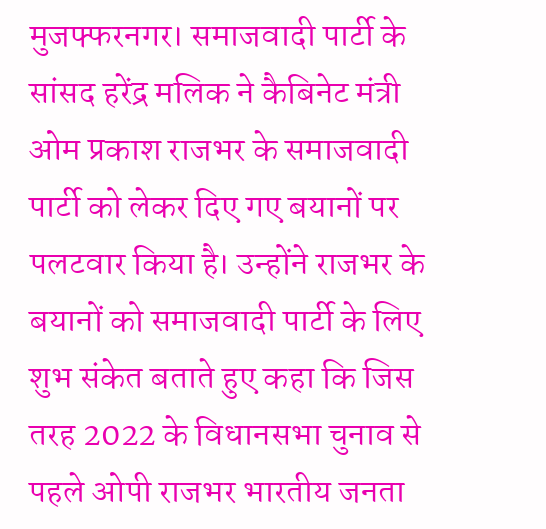मुजफ्फरनगर। समाजवादी पार्टी के सांसद हरेंद्र मलिक ने कैबिनेट मंत्री ओम प्रकाश राजभर के समाजवादी पार्टी को लेकर दिए गए बयानों पर पलटवार किया है। उन्होंने राजभर के बयानों को समाजवादी पार्टी के लिए शुभ संकेत बताते हुए कहा कि जिस तरह 2022 के विधानसभा चुनाव से पहले ओपी राजभर भारतीय जनता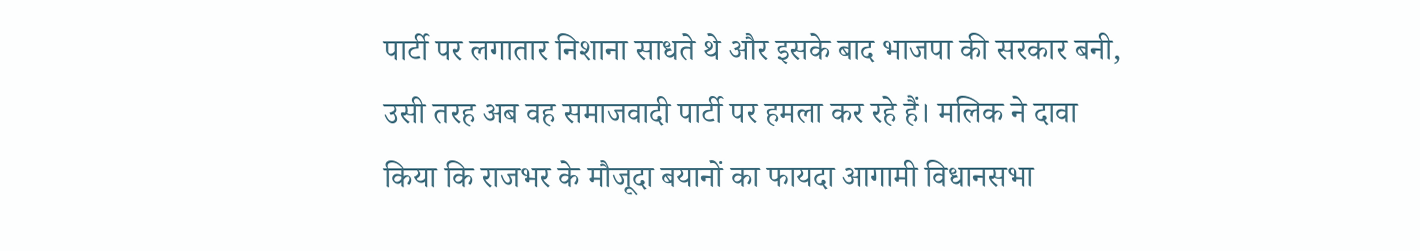पार्टी पर लगातार निशाना साधते थे और इसके बाद भाजपा की सरकार बनी, उसी तरह अब वह समाजवादी पार्टी पर हमला कर रहे हैं। मलिक ने दावा किया कि राजभर के मौजूदा बयानों का फायदा आगामी विधानसभा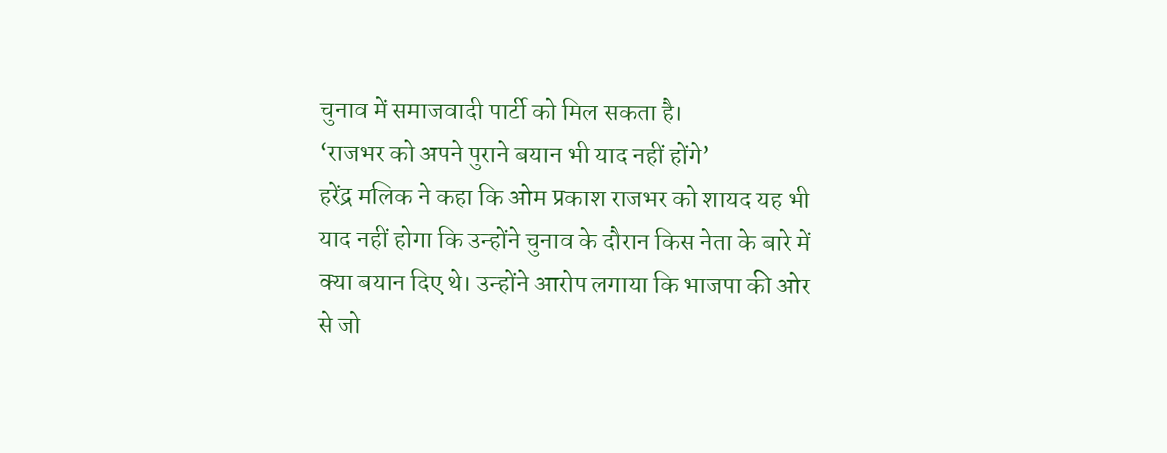चुनाव में समाजवादी पार्टी को मिल सकता है।
‘राजभर को अपने पुराने बयान भी याद नहीं होंगे’
हरेंद्र मलिक ने कहा कि ओम प्रकाश राजभर को शायद यह भी याद नहीं होगा कि उन्होंने चुनाव के दौरान किस नेता के बारे में क्या बयान दिए थे। उन्होंने आरोप लगाया कि भाजपा की ओर से जो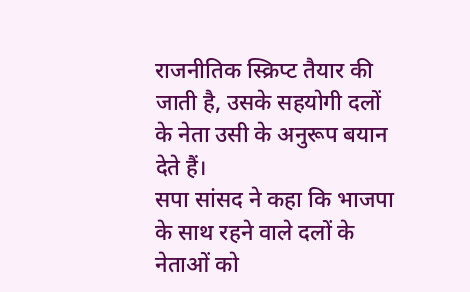राजनीतिक स्क्रिप्ट तैयार की जाती है, उसके सहयोगी दलों के नेता उसी के अनुरूप बयान देते हैं।
सपा सांसद ने कहा कि भाजपा के साथ रहने वाले दलों के नेताओं को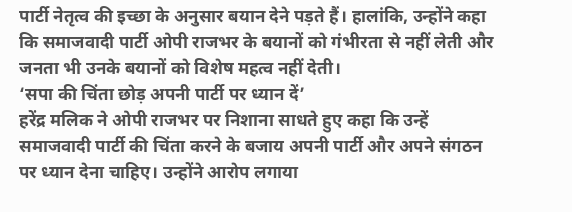पार्टी नेतृत्व की इच्छा के अनुसार बयान देने पड़ते हैं। हालांकि, उन्होंने कहा कि समाजवादी पार्टी ओपी राजभर के बयानों को गंभीरता से नहीं लेती और जनता भी उनके बयानों को विशेष महत्व नहीं देती।
‘सपा की चिंता छोड़ अपनी पार्टी पर ध्यान दें’
हरेंद्र मलिक ने ओपी राजभर पर निशाना साधते हुए कहा कि उन्हें समाजवादी पार्टी की चिंता करने के बजाय अपनी पार्टी और अपने संगठन पर ध्यान देना चाहिए। उन्होंने आरोप लगाया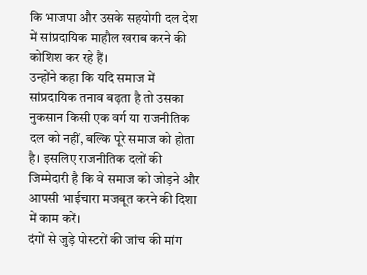कि भाजपा और उसके सहयोगी दल देश में सांप्रदायिक माहौल खराब करने की कोशिश कर रहे हैं।
उन्होंने कहा कि यदि समाज में सांप्रदायिक तनाव बढ़ता है तो उसका नुकसान किसी एक वर्ग या राजनीतिक दल को नहीं, बल्कि पूरे समाज को होता है। इसलिए राजनीतिक दलों की जिम्मेदारी है कि वे समाज को जोड़ने और आपसी भाईचारा मजबूत करने की दिशा में काम करें।
दंगों से जुड़े पोस्टरों की जांच की मांग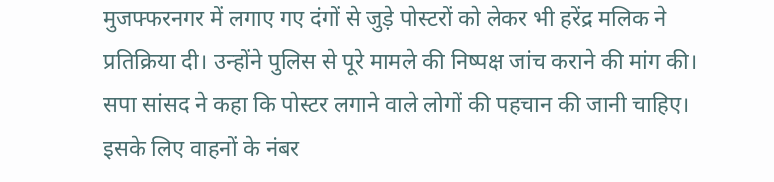मुजफ्फरनगर में लगाए गए दंगों से जुड़े पोस्टरों को लेकर भी हरेंद्र मलिक ने प्रतिक्रिया दी। उन्होंने पुलिस से पूरे मामले की निष्पक्ष जांच कराने की मांग की।
सपा सांसद ने कहा कि पोस्टर लगाने वाले लोगों की पहचान की जानी चाहिए। इसके लिए वाहनों के नंबर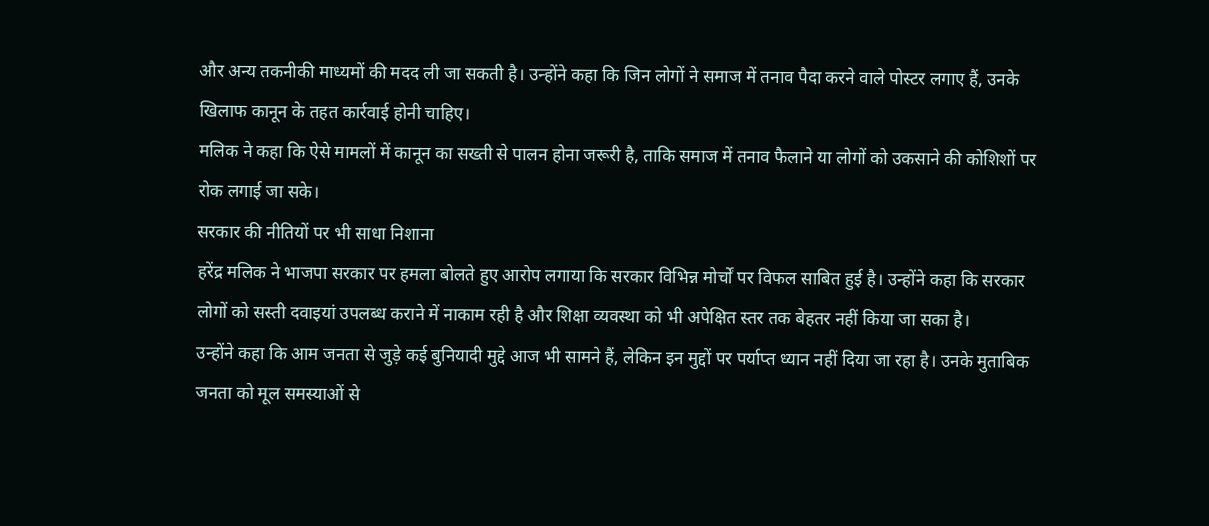और अन्य तकनीकी माध्यमों की मदद ली जा सकती है। उन्होंने कहा कि जिन लोगों ने समाज में तनाव पैदा करने वाले पोस्टर लगाए हैं, उनके खिलाफ कानून के तहत कार्रवाई होनी चाहिए।
मलिक ने कहा कि ऐसे मामलों में कानून का सख्ती से पालन होना जरूरी है, ताकि समाज में तनाव फैलाने या लोगों को उकसाने की कोशिशों पर रोक लगाई जा सके।
सरकार की नीतियों पर भी साधा निशाना
हरेंद्र मलिक ने भाजपा सरकार पर हमला बोलते हुए आरोप लगाया कि सरकार विभिन्न मोर्चों पर विफल साबित हुई है। उन्होंने कहा कि सरकार लोगों को सस्ती दवाइयां उपलब्ध कराने में नाकाम रही है और शिक्षा व्यवस्था को भी अपेक्षित स्तर तक बेहतर नहीं किया जा सका है।
उन्होंने कहा कि आम जनता से जुड़े कई बुनियादी मुद्दे आज भी सामने हैं, लेकिन इन मुद्दों पर पर्याप्त ध्यान नहीं दिया जा रहा है। उनके मुताबिक जनता को मूल समस्याओं से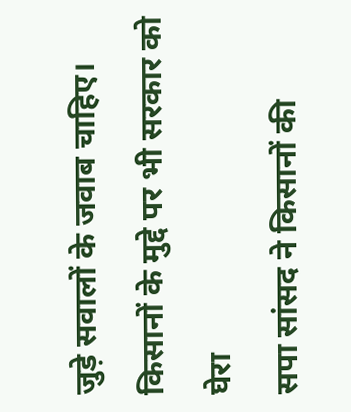जुड़े सवालों के जवाब चाहिए।
किसानों के मुद्दे पर भी सरकार को घेरा
सपा सांसद ने किसानों की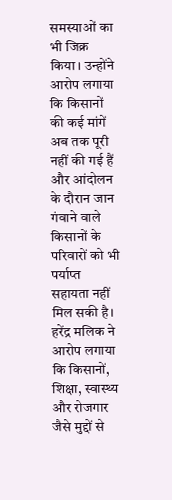समस्याओं का भी जिक्र किया। उन्होंने आरोप लगाया कि किसानों की कई मांगें अब तक पूरी नहीं की गई हैं और आंदोलन के दौरान जान गंवाने वाले किसानों के परिवारों को भी पर्याप्त सहायता नहीं मिल सकी है।
हरेंद्र मलिक ने आरोप लगाया कि किसानों, शिक्षा, स्वास्थ्य और रोजगार जैसे मुद्दों से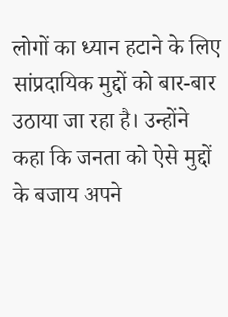लोगों का ध्यान हटाने के लिए सांप्रदायिक मुद्दों को बार-बार उठाया जा रहा है। उन्होंने कहा कि जनता को ऐसे मुद्दों के बजाय अपने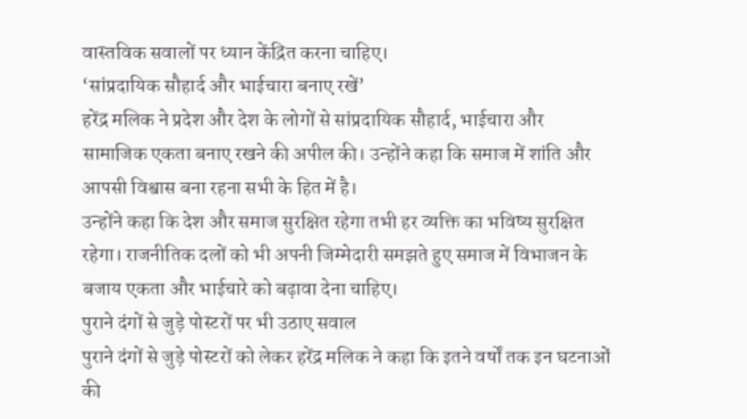वास्तविक सवालों पर ध्यान केंद्रित करना चाहिए।
‘सांप्रदायिक सौहार्द और भाईचारा बनाए रखें’
हरेंद्र मलिक ने प्रदेश और देश के लोगों से सांप्रदायिक सौहार्द, भाईचारा और सामाजिक एकता बनाए रखने की अपील की। उन्होंने कहा कि समाज में शांति और आपसी विश्वास बना रहना सभी के हित में है।
उन्होंने कहा कि देश और समाज सुरक्षित रहेगा तभी हर व्यक्ति का भविष्य सुरक्षित रहेगा। राजनीतिक दलों को भी अपनी जिम्मेदारी समझते हुए समाज में विभाजन के बजाय एकता और भाईचारे को बढ़ावा देना चाहिए।
पुराने दंगों से जुड़े पोस्टरों पर भी उठाए सवाल
पुराने दंगों से जुड़े पोस्टरों को लेकर हरेंद्र मलिक ने कहा कि इतने वर्षों तक इन घटनाओं की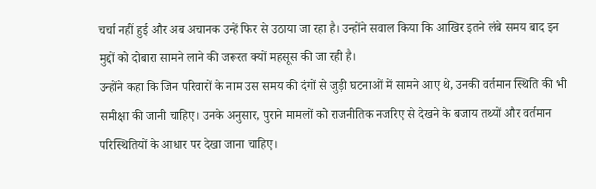चर्चा नहीं हुई और अब अचानक उन्हें फिर से उठाया जा रहा है। उन्होंने सवाल किया कि आखिर इतने लंबे समय बाद इन मुद्दों को दोबारा सामने लाने की जरूरत क्यों महसूस की जा रही है।
उन्होंने कहा कि जिन परिवारों के नाम उस समय की दंगों से जुड़ी घटनाओं में सामने आए थे, उनकी वर्तमान स्थिति की भी समीक्षा की जानी चाहिए। उनके अनुसार, पुराने मामलों को राजनीतिक नजरिए से देखने के बजाय तथ्यों और वर्तमान परिस्थितियों के आधार पर देखा जाना चाहिए।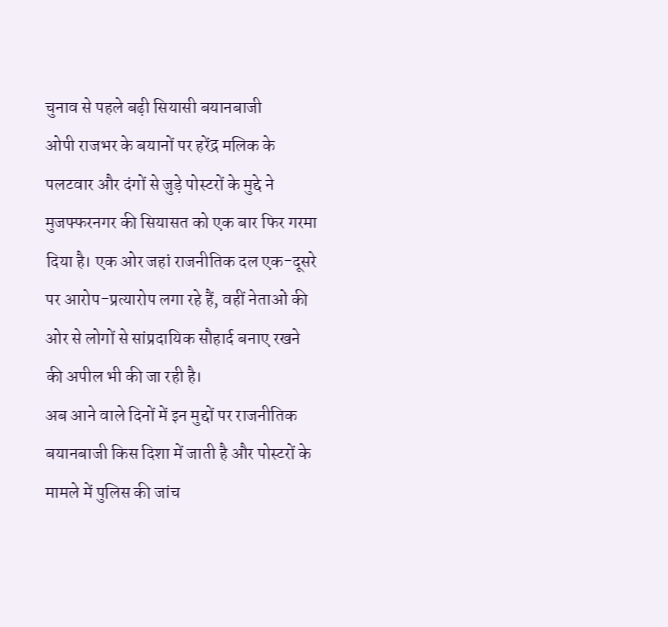चुनाव से पहले बढ़ी सियासी बयानबाजी
ओपी राजभर के बयानों पर हरेंद्र मलिक के पलटवार और दंगों से जुड़े पोस्टरों के मुद्दे ने मुजफ्फरनगर की सियासत को एक बार फिर गरमा दिया है। एक ओर जहां राजनीतिक दल एक-दूसरे पर आरोप-प्रत्यारोप लगा रहे हैं, वहीं नेताओं की ओर से लोगों से सांप्रदायिक सौहार्द बनाए रखने की अपील भी की जा रही है।
अब आने वाले दिनों में इन मुद्दों पर राजनीतिक बयानबाजी किस दिशा में जाती है और पोस्टरों के मामले में पुलिस की जांच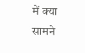में क्या सामने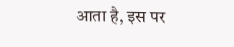आता है, इस पर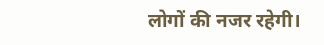लोगों की नजर रहेगी।